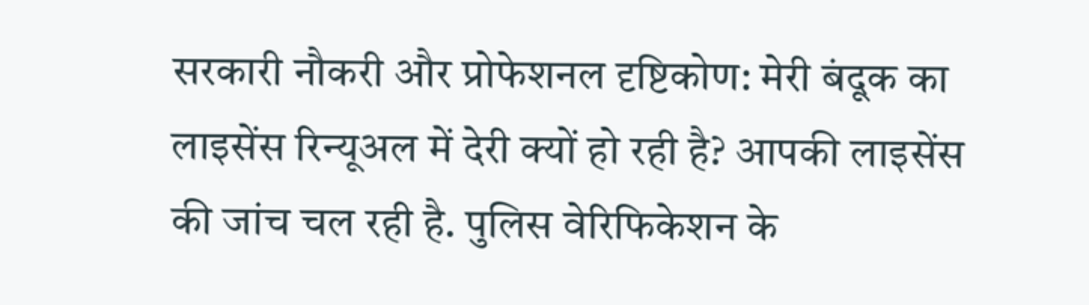सरकारी नौकरी और प्रोफेशनल दृष्टिकोण: मेरी बंदूक का लाइसेंस रिन्यूअल में देरी क्यों हो रही है? आपकी लाइसेंस की जांच चल रही है. पुलिस वेरिफिकेशन के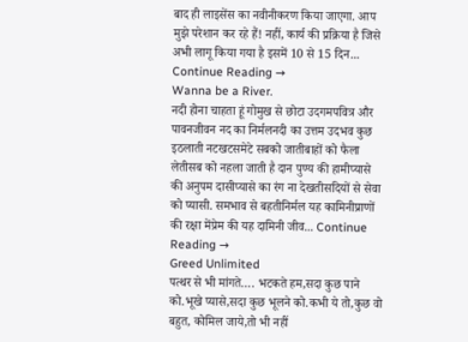बाद ही लाइसेंस का नवीनीकरण किया जाएगा. आप मुझे परेशान कर रहे हैं! नहीं, कार्य की प्रक्रिया है जिसे अभी लागू किया गया है इसमें 10 से 15 दिन... Continue Reading →
Wanna be a River.
नदी होना चाहता हूं गोमुख से छोटा उदगमपवित्र और पावनजीवन नद का निर्मलनदी का उत्तम उदभव कुछ इठलाती नटखटसमेटे सबको जातीबाहों को फैला लेतीसब को नहला जाती है दान पुण्य की हामीप्यासे की अनुपम दासीप्यासे का रंग ना देखतीसदियों से सेवा को प्यासी. समभाव से बहतीनिर्मल यह कामिनीप्राणों की रक्षा मेंप्रेम की यह दामिनी जीव... Continue Reading →
Greed Unlimited
पत्थर से भी मांगते…. भटकते हम,सदा कुछ पाने को.भूखे प्यासे,सदा कुछ भूलने को.कभी ये तो,कुछ वो बहुत, कोमिल जाये,तो भी नहीं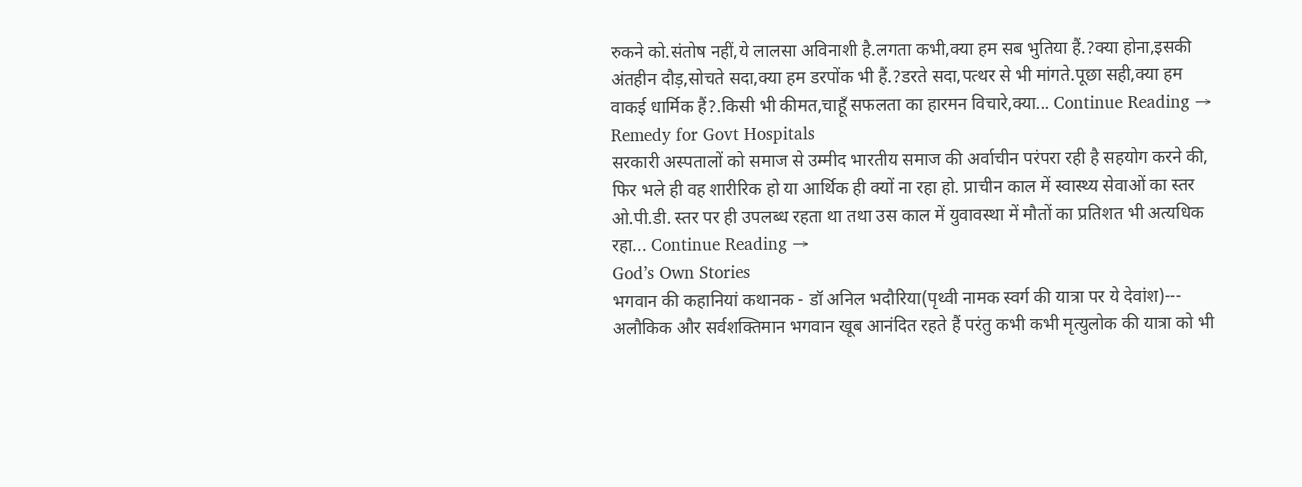रुकने को.संतोष नहीं,ये लालसा अविनाशी है.लगता कभी,क्या हम सब भुतिया हैं.?क्या होना,इसकी अंतहीन दौड़,सोचते सदा,क्या हम डरपोंक भी हैं.?डरते सदा,पत्थर से भी मांगते.पूछा सही,क्या हम वाकई धार्मिक हैं?.किसी भी कीमत,चाहूँ सफलता का हारमन विचारे,क्या... Continue Reading →
Remedy for Govt Hospitals
सरकारी अस्पतालों को समाज से उम्मीद भारतीय समाज की अर्वाचीन परंपरा रही है सहयोग करने की, फिर भले ही वह शारीरिक हो या आर्थिक ही क्यों ना रहा हो. प्राचीन काल में स्वास्थ्य सेवाओं का स्तर ओ.पी.डी. स्तर पर ही उपलब्ध रहता था तथा उस काल में युवावस्था में मौतों का प्रतिशत भी अत्यधिक रहा... Continue Reading →
God’s Own Stories
भगवान की कहानियां कथानक - डॉ अनिल भदौरिया(पृथ्वी नामक स्वर्ग की यात्रा पर ये देवांश)--- अलौकिक और सर्वशक्तिमान भगवान खूब आनंदित रहते हैं परंतु कभी कभी मृत्युलोक की यात्रा को भी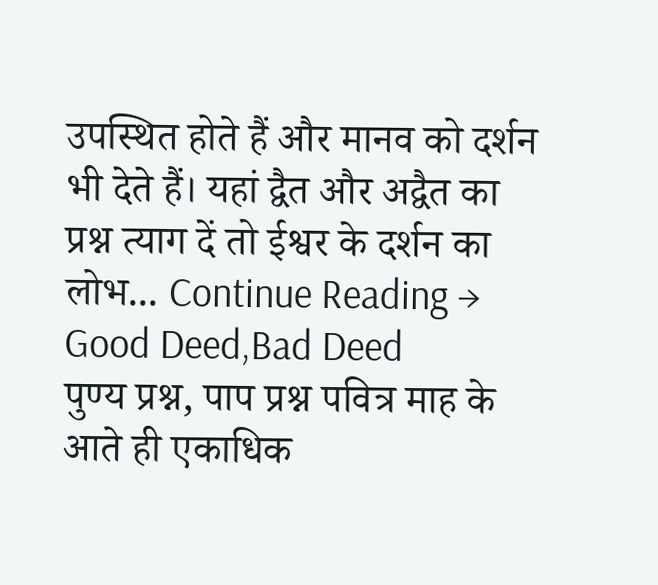उपस्थित होते हैं और मानव को दर्शन भी देते हैं। यहां द्वैत और अद्वैत का प्रश्न त्याग दें तो ईश्वर के दर्शन का लोभ... Continue Reading →
Good Deed,Bad Deed
पुण्य प्रश्न, पाप प्रश्न पवित्र माह के आते ही एकाधिक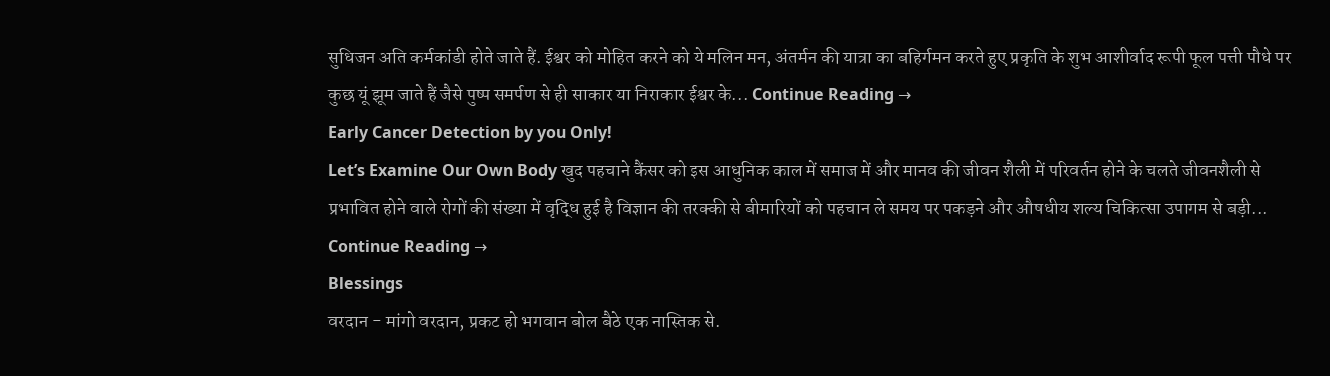सुधिजन अति कर्मकांडी होते जाते हैं. ईश्वर को मोहित करने को ये मलिन मन, अंतर्मन की यात्रा का बहिर्गमन करते हुए प्रकृति के शुभ आशीर्वाद रूपी फूल पत्ती पौधे पर कुछ यूं झूम जाते हैं जैसे पुष्प समर्पण से ही साकार या निराकार ईश्वर के... Continue Reading →
Early Cancer Detection by you Only!
Let’s Examine Our Own Body खुद पहचाने कैंसर को इस आधुनिक काल में समाज में और मानव की जीवन शैली में परिवर्तन होने के चलते जीवनशैली से प्रभावित होने वाले रोगों की संख्या में वृद्धि हुई है विज्ञान की तरक्की से बीमारियों को पहचान ले समय पर पकड़ने और औषधीय शल्य चिकित्सा उपागम से बड़ी... Continue Reading →
Blessings
वरदान - मांगो वरदान, प्रकट हो भगवान बोल बैठे एक नास्तिक से.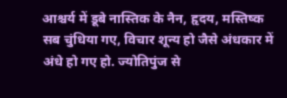आश्चर्य में डूबे नास्तिक के नैन, हृदय, मस्तिष्क सब चुंधिया गए, विचार शून्य हो जैसे अंधकार में अंधे हो गए हो. ज्योतिपुंज से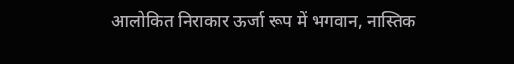आलोकित निराकार ऊर्जा रूप में भगवान, नास्तिक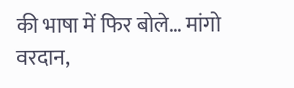की भाषा में फिर बोले… मांगो वरदान,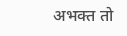अभक्त तो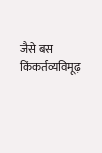जैसे बस किंकर्तव्यविमूढ़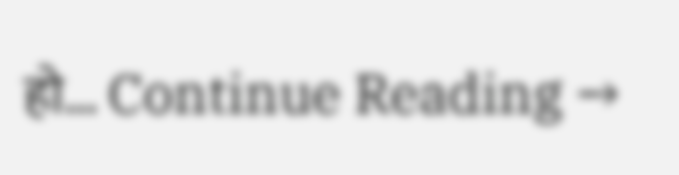हो... Continue Reading →